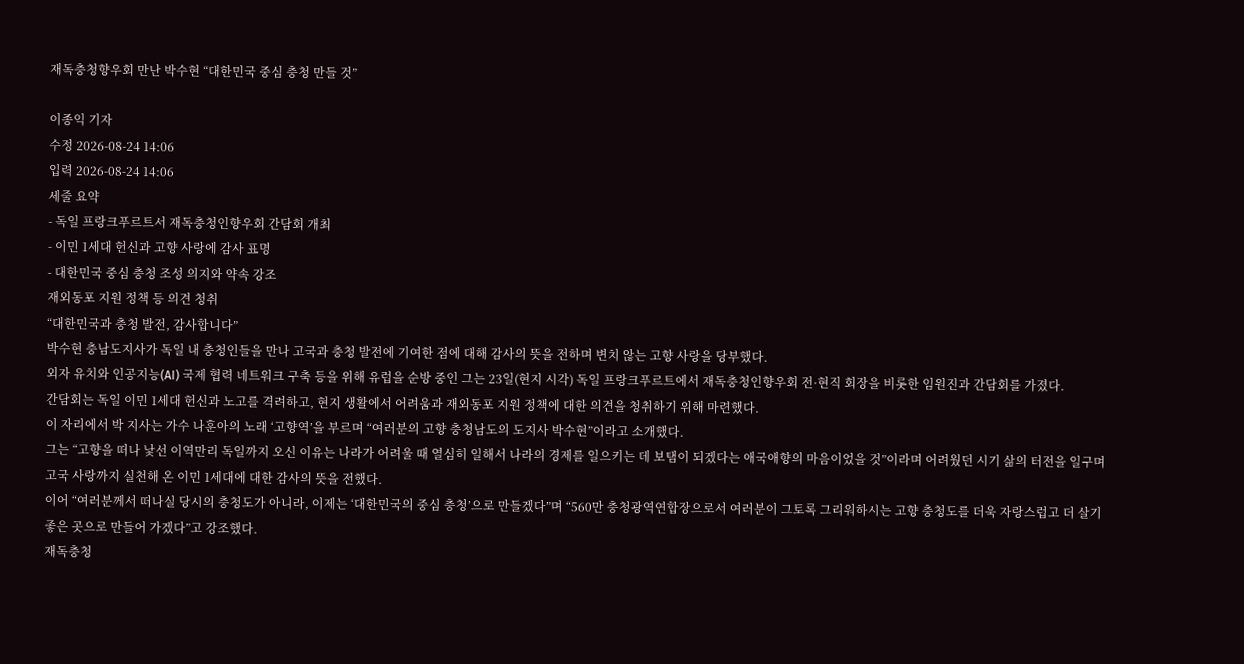재독충청향우회 만난 박수현 “대한민국 중심 충청 만들 것”

이종익 기자
수정 2026-08-24 14:06
입력 2026-08-24 14:06
세줄 요약
- 독일 프랑크푸르트서 재독충청인향우회 간담회 개최
- 이민 1세대 헌신과 고향 사랑에 감사 표명
- 대한민국 중심 충청 조성 의지와 약속 강조
재외동포 지원 정책 등 의견 청취
“대한민국과 충청 발전, 감사합니다”
박수현 충남도지사가 독일 내 충청인들을 만나 고국과 충청 발전에 기여한 점에 대해 감사의 뜻을 전하며 변치 않는 고향 사랑을 당부했다.
외자 유치와 인공지능(AI) 국제 협력 네트워크 구축 등을 위해 유럽을 순방 중인 그는 23일(현지 시각) 독일 프랑크푸르트에서 재독충청인향우회 전·현직 회장을 비롯한 임원진과 간담회를 가졌다.
간담회는 독일 이민 1세대 헌신과 노고를 격려하고, 현지 생활에서 어려움과 재외동포 지원 정책에 대한 의견을 청취하기 위해 마련했다.
이 자리에서 박 지사는 가수 나훈아의 노래 ‘고향역’을 부르며 “여러분의 고향 충청남도의 도지사 박수현”이라고 소개했다.
그는 “고향을 떠나 낯선 이역만리 독일까지 오신 이유는 나라가 어려울 때 열심히 일해서 나라의 경제를 일으키는 데 보탬이 되겠다는 애국애향의 마음이었을 것”이라며 어려웠던 시기 삶의 터전을 일구며 고국 사랑까지 실천해 온 이민 1세대에 대한 감사의 뜻을 전했다.
이어 “여러분께서 떠나실 당시의 충청도가 아니라, 이제는 ‘대한민국의 중심 충청’으로 만들겠다”며 “560만 충청광역연합장으로서 여러분이 그토록 그리워하시는 고향 충청도를 더욱 자랑스럽고 더 살기 좋은 곳으로 만들어 가겠다”고 강조했다.
재독충청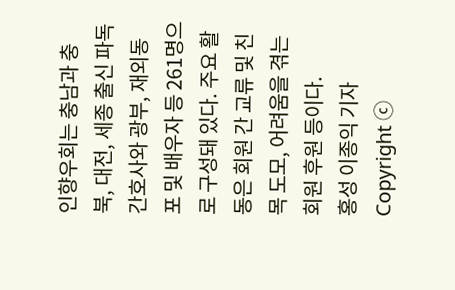인향우회는 충남과 충북, 대전, 세종 출신 파독 간호사와 광부, 재외동포 및 배우자 등 261명으로 구성돼 있다. 주요 활동은 회원 간 교류 및 친목 도모, 어려움을 겪는 회원 후원 등이다.
홍성 이종익 기자
Copyright ⓒ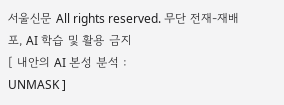서울신문 All rights reserved. 무단 전재-재배포, AI 학습 및 활용 금지
[ 내안의 AI 본성 분석 :
UNMASK ]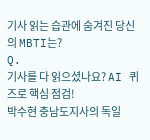기사 읽는 습관에 숨겨진 당신의 MBTI는?
Q.
기사를 다 읽으셨나요? AI 퀴즈로 핵심 점검!
박수현 충남도지사의 독일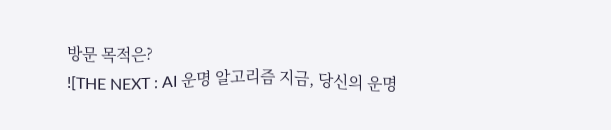방문 목적은?
![THE NEXT : AI 운명 알고리즘 지금, 당신의 운명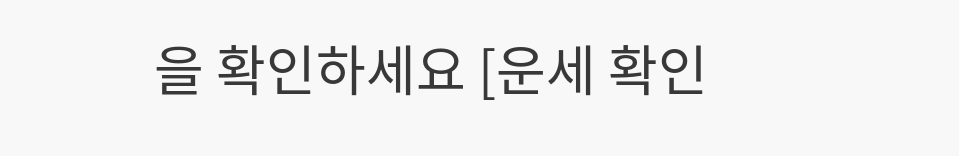을 확인하세요 [운세 확인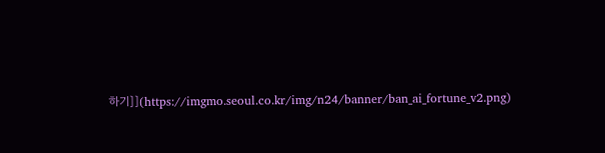하기]](https://imgmo.seoul.co.kr/img/n24/banner/ban_ai_fortune_v2.png)